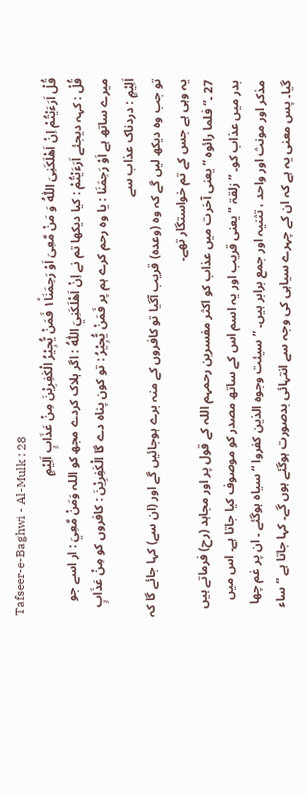Tafseer-e-Baghwi - Al-Mulk : 28
قُلْ اَرَءَیْتُمْ اِنْ اَهْلَكَنِیَ اللّٰهُ وَ مَنْ مَّعِیَ اَوْ رَحِمَنَا١ۙ فَمَنْ یُّجِیْرُ الْكٰفِرِیْنَ مِنْ عَذَابٍ اَلِیْمٍ
قُلْ : کہہ دیجئے اَرَءَيْتُمْ : کیا دیکھا تم نے اِنْ اَهْلَكَنِيَ اللّٰهُ : اگر ہلاک کردے مجھ کو اللہ وَمَنْ مَّعِيَ : ار اسے جو میرے ساتھ ہے اَوْ رَحِمَنَا : یا وہ رحم کرے ہم پر فَمَنْ يُّجِيْرُ : تو کون پناہ دے گا الْكٰفِرِيْنَ : کافروں کو مِنْ عَذَابٍ اَلِيْمٍ : دردناک عذاب سے
تو جب وہ دیکھ لیں گے کہ وہ (وعدہ) قریب آگیا تو کافروں کے منہ برے ہوجائیں گے اور (ان سے) کہا جائے گا کہ یہ وہی ہے جس کے تم خواستگار تھے۔
27 ۔” فلما رائوہ “ یعنی آخرت میں عذاب کو اکثر مفسرین رحمہم اللہ کے قول پر اور مجاہد (رح) فرماتے ہیں بدر میں عذاب کو۔ ” زلقۃ “ یعنی قریب اور یہ اسم اس کے ساتھ مصدر کو موصوف کیا جاتا ہے۔ اس میں مذکر اور مونث اور واحد ، تثنیہ اور جمع برابر ہیں۔ ” سیئت وجوہ الذین کفروا “ سیاہ ہوگئے ۔ ان پر غم چھا گیا۔ پس معنی یہ ہے کہ ان کے چہرے سیاہی کی وجہ سے انتہائی بدصورت ہوگئے ہوں گے۔ کہا جاتا ہے ” ساء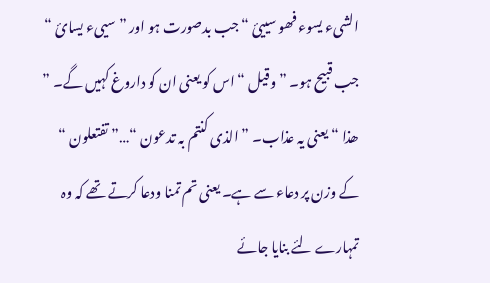الشیء یسوء فھو سییئ “ جب بدصورت ہو اور ” سییء یسائ “ جب قبیح ہو۔ ” وقیل “ اس کو یعنی ان کو داروغ کہیں گے۔ ” ھذا “ یعنی یہ عذاب۔ ” الذی کنتم بہ تدعون “…” تفتعلون “ کے وزن پر دعاء سے ہے۔ یعنی تم تمنا ودعا کرتے تھے کہ وہ تمہارے لئے بنایا جائے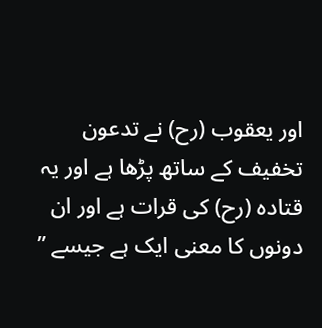اور یعقوب (رح) نے تدعون تخفیف کے ساتھ پڑھا ہے اور یہ قتادہ (رح) کی قرات ہے اور ان دونوں کا معنی ایک ہے جیسے ”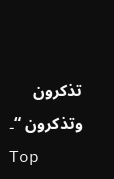تذکرون وتذکرون “۔
Top